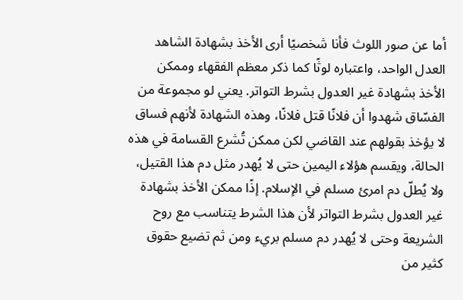أما عن صور اللوث فأنا شخصيًا أرى الأخذ بشهادة الشاهد العدل الواحد، واعتباره لوثًا كما ذكر معظم الفقهاء وممكن الأخذ بشهادة غير العدول بشرط التواتر. يعني لو مجموعة من الفسّاق شهدوا أن فلانًا قتل فلانًا، وهذه الشهادة لأنهم فساق لا يؤخذ بقولهم عند القاضي لكن ممكن تُشرع القسامة في هذه الحالة، ويقسم هؤلاء اليمين حتى لا يُهدر مثل دم هذا القتيل، ولا يُطلّ دم امرئ مسلم في الإسلام. إذًا ممكن الأخذ بشهادة غير العدول بشرط التواتر لأن هذا الشرط يتناسب مع روح الشريعة وحتى لا يُهدر دم مسلم بريء ومن ثم تضيع حقوق كثير من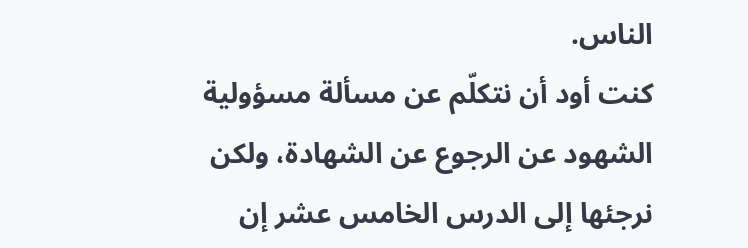الناس.
كنت أود أن نتكلّم عن مسألة مسؤولية الشهود عن الرجوع عن الشهادة، ولكن نرجئها إلى الدرس الخامس عشر إن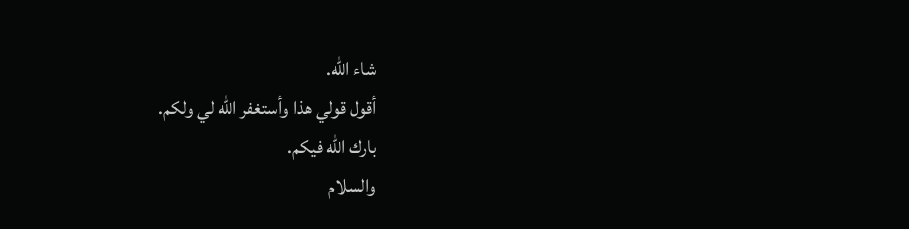شاء الله.
أقول قولي هذا وأستغفر الله لي ولكم.
بارك الله فيكم.
والسلام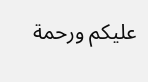عليكم ورحمة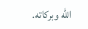الله وبركاته.